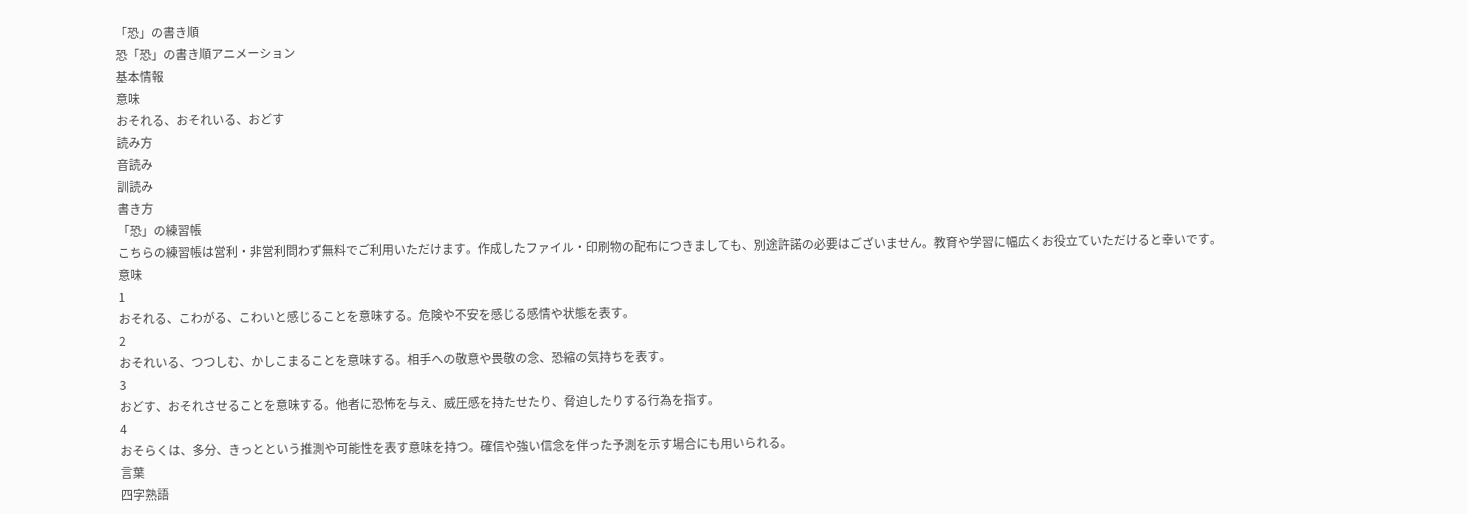「恐」の書き順
恐「恐」の書き順アニメーション
基本情報
意味
おそれる、おそれいる、おどす
読み方
音読み
訓読み
書き方
「恐」の練習帳
こちらの練習帳は営利・非営利問わず無料でご利用いただけます。作成したファイル・印刷物の配布につきましても、別途許諾の必要はございません。教育や学習に幅広くお役立ていただけると幸いです。
意味
1
おそれる、こわがる、こわいと感じることを意味する。危険や不安を感じる感情や状態を表す。
2
おそれいる、つつしむ、かしこまることを意味する。相手への敬意や畏敬の念、恐縮の気持ちを表す。
3
おどす、おそれさせることを意味する。他者に恐怖を与え、威圧感を持たせたり、脅迫したりする行為を指す。
4
おそらくは、多分、きっとという推測や可能性を表す意味を持つ。確信や強い信念を伴った予測を示す場合にも用いられる。
言葉
四字熟語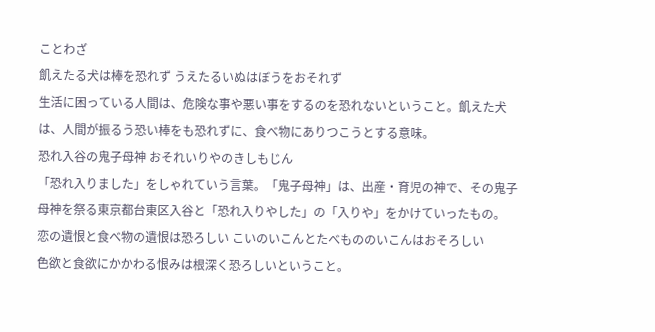ことわざ
飢えたる犬は棒を恐れず うえたるいぬはぼうをおそれず
生活に困っている人間は、危険な事や悪い事をするのを恐れないということ。飢えた犬は、人間が振るう恐い棒をも恐れずに、食べ物にありつこうとする意味。
恐れ入谷の鬼子母神 おそれいりやのきしもじん
「恐れ入りました」をしゃれていう言葉。「鬼子母神」は、出産・育児の神で、その鬼子母神を祭る東京都台東区入谷と「恐れ入りやした」の「入りや」をかけていったもの。
恋の遺恨と食べ物の遺恨は恐ろしい こいのいこんとたべもののいこんはおそろしい
色欲と食欲にかかわる恨みは根深く恐ろしいということ。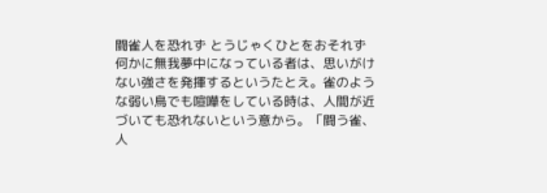闘雀人を恐れず とうじゃくひとをおそれず
何かに無我夢中になっている者は、思いがけない強さを発揮するというたとえ。雀のような弱い鳥でも喧嘩をしている時は、人間が近づいても恐れないという意から。「闘う雀、人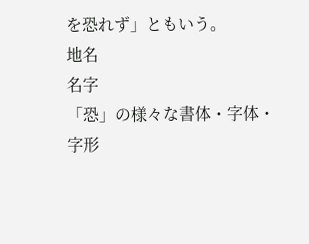を恐れず」ともいう。
地名
名字
「恐」の様々な書体・字体・字形